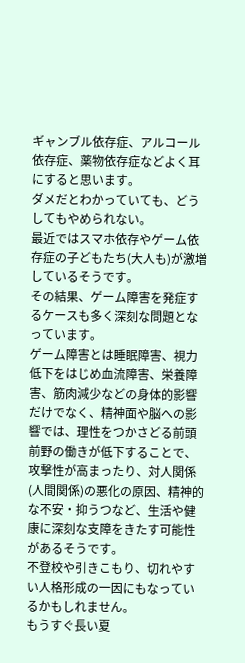ギャンブル依存症、アルコール依存症、薬物依存症などよく耳にすると思います。
ダメだとわかっていても、どうしてもやめられない。
最近ではスマホ依存やゲーム依存症の子どもたち(大人も)が激増しているそうです。
その結果、ゲーム障害を発症するケースも多く深刻な問題となっています。
ゲーム障害とは睡眠障害、視力低下をはじめ血流障害、栄養障害、筋肉減少などの身体的影響だけでなく、精神面や脳への影響では、理性をつかさどる前頭前野の働きが低下することで、攻撃性が高まったり、対人関係(人間関係)の悪化の原因、精神的な不安・抑うつなど、生活や健康に深刻な支障をきたす可能性があるそうです。
不登校や引きこもり、切れやすい人格形成の一因にもなっているかもしれません。
もうすぐ長い夏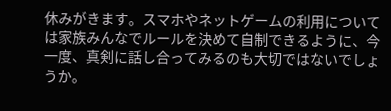休みがきます。スマホやネットゲームの利用については家族みんなでルールを決めて自制できるように、今一度、真剣に話し合ってみるのも大切ではないでしょうか。